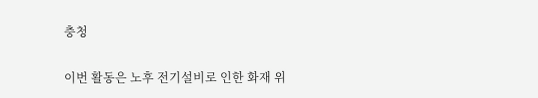충청

이번 활동은 노후 전기설비로 인한 화재 위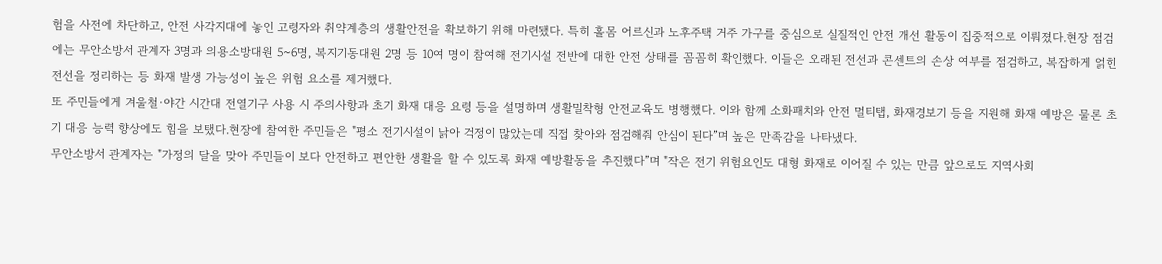험을 사전에 차단하고, 안전 사각지대에 놓인 고령자와 취약계층의 생활안전을 확보하기 위해 마련됐다. 특히 홀몸 어르신과 노후주택 거주 가구를 중심으로 실질적인 안전 개선 활동이 집중적으로 이뤄졌다.현장 점검에는 무안소방서 관계자 3명과 의용소방대원 5~6명, 복지기동대원 2명 등 10여 명이 참여해 전기시설 전반에 대한 안전 상태를 꼼꼼히 확인했다. 이들은 오래된 전선과 콘센트의 손상 여부를 점검하고, 복잡하게 얽힌 전선을 정리하는 등 화재 발생 가능성이 높은 위험 요소를 제거했다.
또 주민들에게 겨울철·야간 시간대 전열기구 사용 시 주의사항과 초기 화재 대응 요령 등을 설명하며 생활밀착형 안전교육도 병행했다. 이와 함께 소화패치와 안전 멀티탭, 화재경보기 등을 지원해 화재 예방은 물론 초기 대응 능력 향상에도 힘을 보탰다.현장에 참여한 주민들은 "평소 전기시설이 낡아 걱정이 많았는데 직접 찾아와 점검해줘 안심이 된다”며 높은 만족감을 나타냈다.
무안소방서 관계자는 "가정의 달을 맞아 주민들이 보다 안전하고 편안한 생활을 할 수 있도록 화재 예방활동을 추진했다”며 "작은 전기 위험요인도 대형 화재로 이어질 수 있는 만큼 앞으로도 지역사회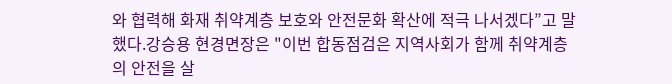와 협력해 화재 취약계층 보호와 안전문화 확산에 적극 나서겠다”고 말했다.강승용 현경면장은 "이번 합동점검은 지역사회가 함께 취약계층의 안전을 살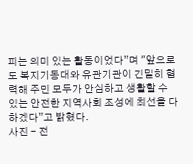피는 의미 있는 활동이었다”며 "앞으로도 복지기동대와 유관기관이 긴밀히 협력해 주민 모두가 안심하고 생활할 수 있는 안전한 지역사회 조성에 최선을 다하겠다”고 밝혔다.
사진 - 전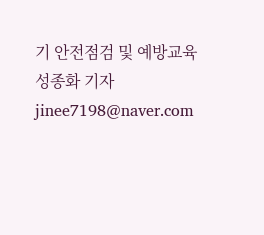기 안전점검 및 예방교육
성종화 기자 jinee7198@naver.com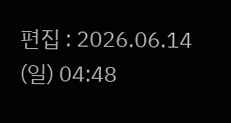편집 : 2026.06.14 (일) 04:48